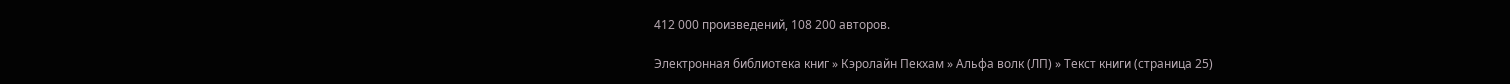412 000 произведений, 108 200 авторов.

Электронная библиотека книг » Кэролайн Пекхам » Альфа волк (ЛП) » Текст книги (страница 25)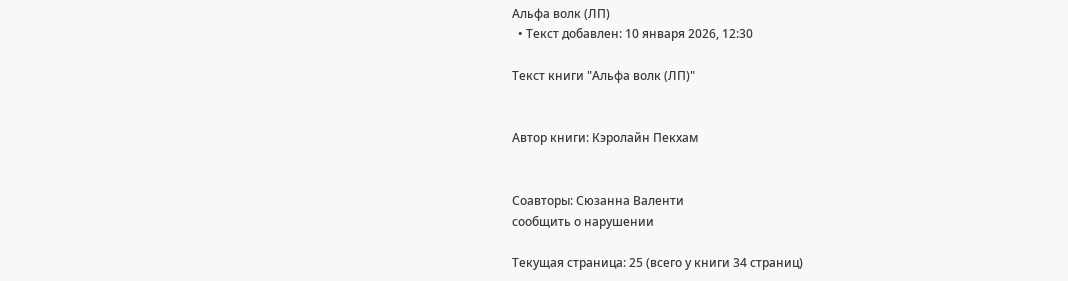Альфа волк (ЛП)
  • Текст добавлен: 10 января 2026, 12:30

Текст книги "Альфа волк (ЛП)"


Автор книги: Кэролайн Пекхам


Соавторы: Сюзанна Валенти
сообщить о нарушении

Текущая страница: 25 (всего у книги 34 страниц)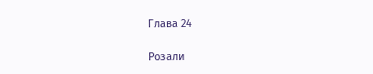Глава 24

Розали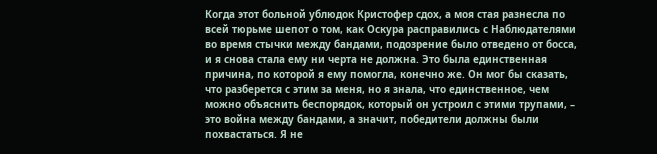Когда этот больной ублюдок Кристофер сдох, а моя стая разнесла по всей тюрьме шепот о том, как Оскура расправились с Наблюдателями во время стычки между бандами, подозрение было отведено от босса, и я снова стала ему ни черта не должна. Это была единственная причина, по которой я ему помогла, конечно же. Он мог бы сказать, что разберется с этим за меня, но я знала, что единственное, чем можно объяснить беспорядок, который он устроил с этими трупами, – это война между бандами, а значит, победители должны были похвастаться. Я не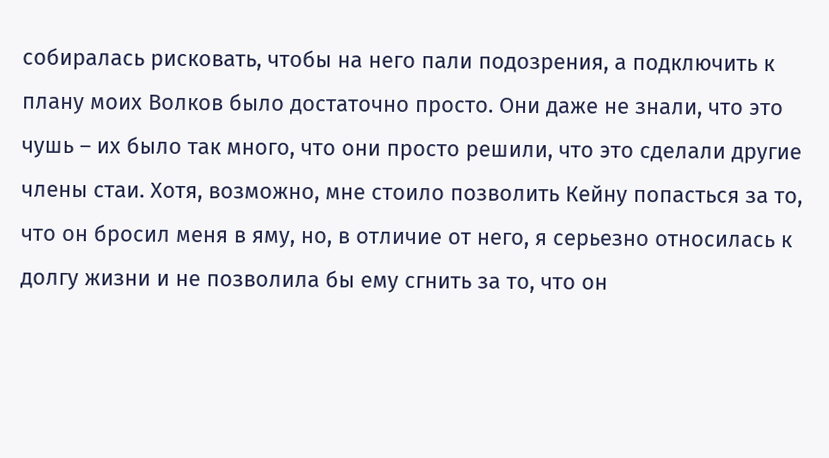собиралась рисковать, чтобы на него пали подозрения, а подключить к плану моих Волков было достаточно просто. Они даже не знали, что это чушь – их было так много, что они просто решили, что это сделали другие члены стаи. Хотя, возможно, мне стоило позволить Кейну попасться за то, что он бросил меня в яму, но, в отличие от него, я серьезно относилась к долгу жизни и не позволила бы ему сгнить за то, что он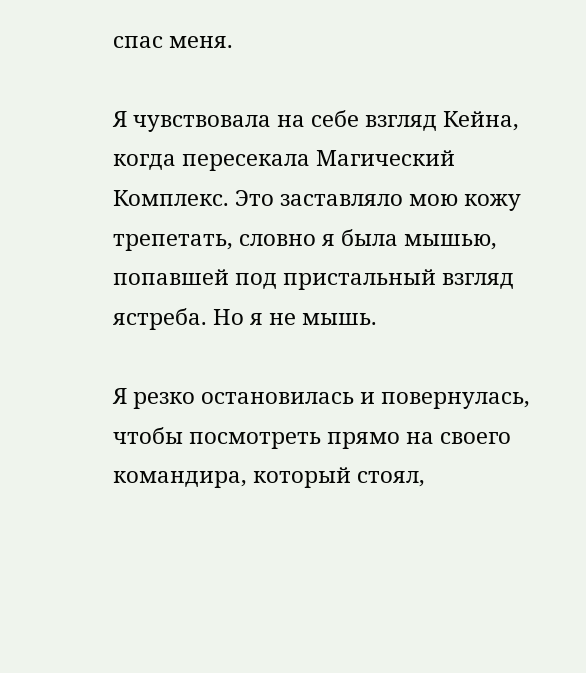спас меня.

Я чувствовала на себе взгляд Кейна, когда пересекала Магический Комплекс. Это заставляло мою кожу трепетать, словно я была мышью, попавшей под пристальный взгляд ястреба. Но я не мышь.

Я резко остановилась и повернулась, чтобы посмотреть прямо на своего командира, который стоял,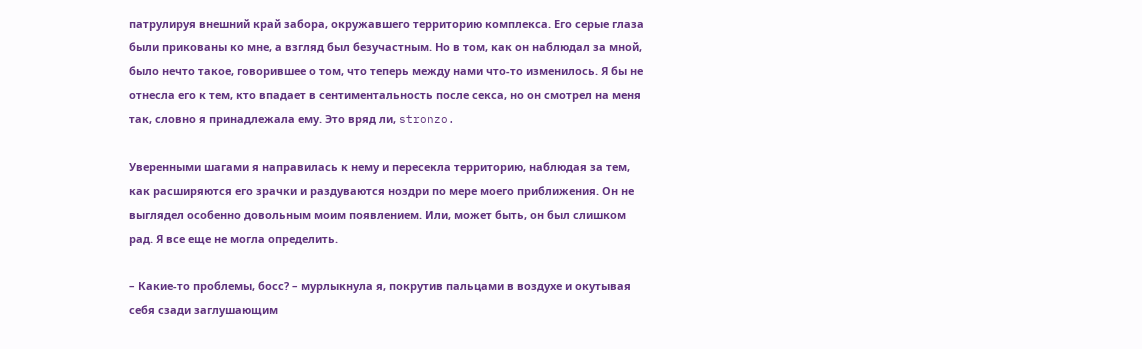патрулируя внешний край забора, окружавшего территорию комплекса. Его серые глаза были прикованы ко мне, а взгляд был безучастным. Но в том, как он наблюдал за мной, было нечто такое, говорившее о том, что теперь между нами что-то изменилось. Я бы не отнесла его к тем, кто впадает в сентиментальность после секса, но он смотрел на меня так, словно я принадлежала ему. Это вряд ли, stronzo.

Уверенными шагами я направилась к нему и пересекла территорию, наблюдая за тем, как расширяются его зрачки и раздуваются ноздри по мере моего приближения. Он не выглядел особенно довольным моим появлением. Или, может быть, он был слишком рад. Я все еще не могла определить.

– Какие-то проблемы, босс? – мурлыкнула я, покрутив пальцами в воздухе и окутывая себя сзади заглушающим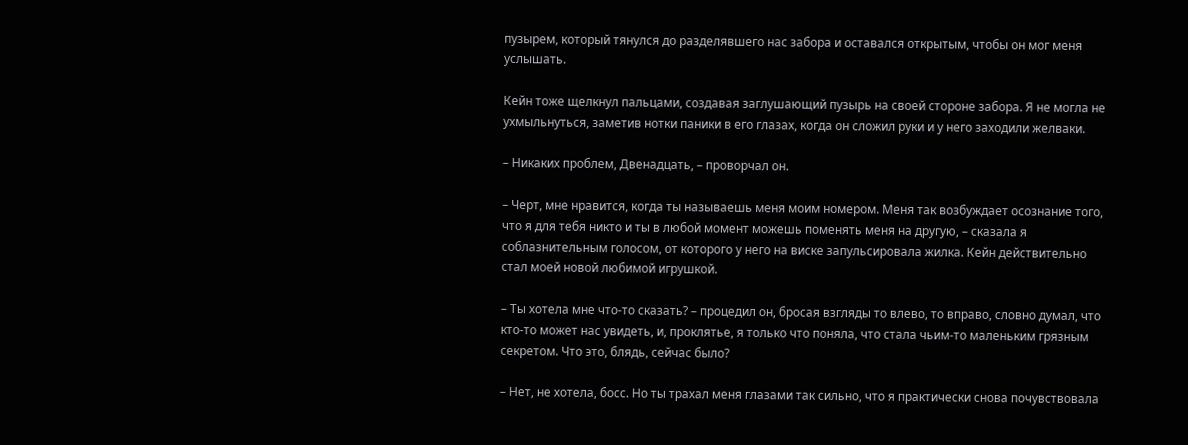пузырем, который тянулся до разделявшего нас забора и оставался открытым, чтобы он мог меня услышать.

Кейн тоже щелкнул пальцами, создавая заглушающий пузырь на своей стороне забора. Я не могла не ухмыльнуться, заметив нотки паники в его глазах, когда он сложил руки и у него заходили желваки.

– Никаких проблем, Двенадцать, – проворчал он.

– Черт, мне нравится, когда ты называешь меня моим номером. Меня так возбуждает осознание того, что я для тебя никто и ты в любой момент можешь поменять меня на другую, – сказала я соблазнительным голосом, от которого у него на виске запульсировала жилка. Кейн действительно стал моей новой любимой игрушкой.

– Ты хотела мне что-то сказать? – процедил он, бросая взгляды то влево, то вправо, словно думал, что кто-то может нас увидеть, и, проклятье, я только что поняла, что стала чьим-то маленьким грязным секретом. Что это, блядь, сейчас было?

– Нет, не хотела, босс. Но ты трахал меня глазами так сильно, что я практически снова почувствовала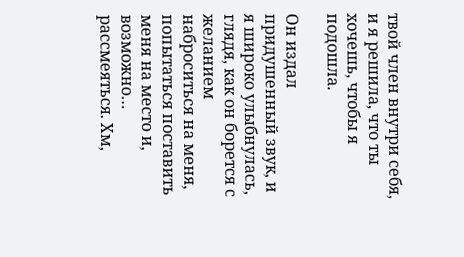твой член внутри себя, и я решила, что ты хочешь, чтобы я подошла.

Он издал придушенный звук, и я широко улыбнулась, глядя, как он борется с желанием наброситься на меня, попытаться поставить меня на место и, возможно… рассмеяться. Хм,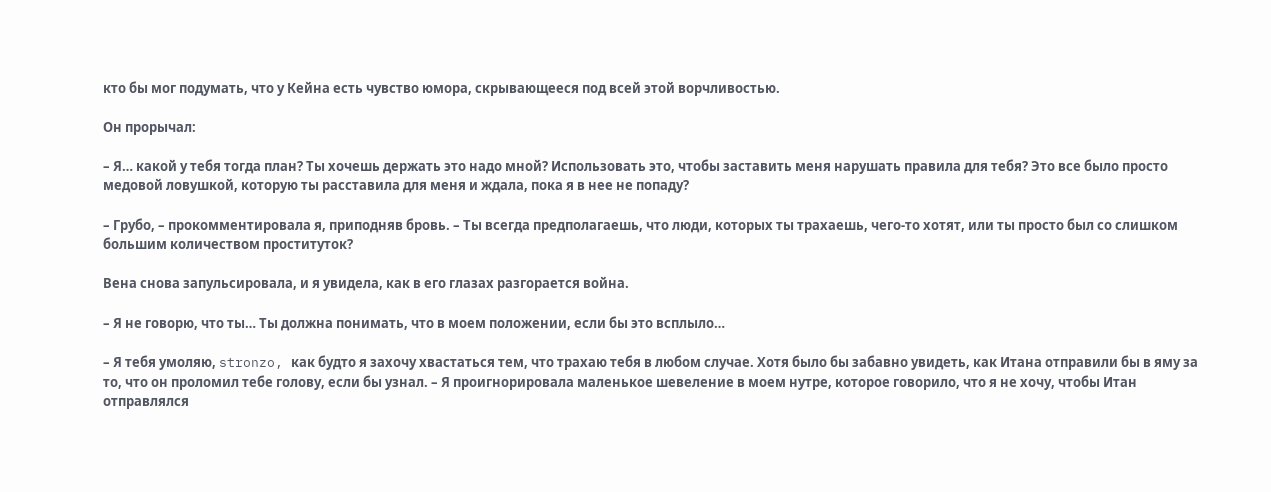кто бы мог подумать, что у Кейна есть чувство юмора, скрывающееся под всей этой ворчливостью.

Он прорычал:

– Я… какой у тебя тогда план? Ты хочешь держать это надо мной? Использовать это, чтобы заставить меня нарушать правила для тебя? Это все было просто медовой ловушкой, которую ты расставила для меня и ждала, пока я в нее не попаду?

– Грубо, – прокомментировала я, приподняв бровь. – Ты всегда предполагаешь, что люди, которых ты трахаешь, чего-то хотят, или ты просто был со слишком большим количеством проституток?

Вена снова запульсировала, и я увидела, как в его глазах разгорается война.

– Я не говорю, что ты… Ты должна понимать, что в моем положении, если бы это всплыло…

– Я тебя умоляю, stronzo, как будто я захочу хвастаться тем, что трахаю тебя в любом случае. Хотя было бы забавно увидеть, как Итана отправили бы в яму за то, что он проломил тебе голову, если бы узнал. – Я проигнорировала маленькое шевеление в моем нутре, которое говорило, что я не хочу, чтобы Итан отправлялся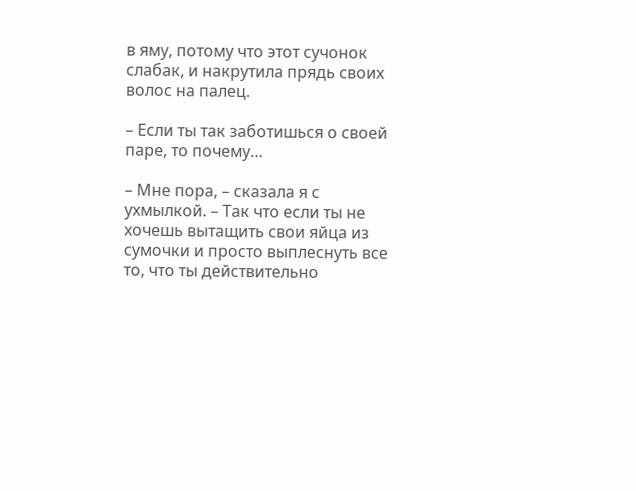в яму, потому что этот сучонок слабак, и накрутила прядь своих волос на палец.

– Если ты так заботишься о своей паре, то почему…

– Мне пора, – сказала я с ухмылкой. – Так что если ты не хочешь вытащить свои яйца из сумочки и просто выплеснуть все то, что ты действительно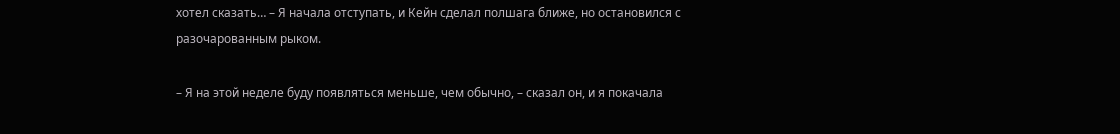хотел сказать… – Я начала отступать, и Кейн сделал полшага ближе, но остановился с разочарованным рыком.

– Я на этой неделе буду появляться меньше, чем обычно, – сказал он, и я покачала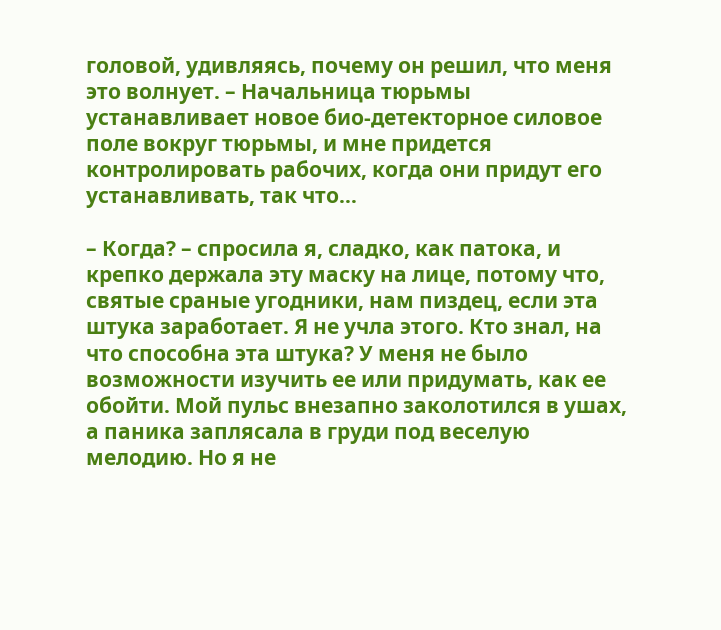головой, удивляясь, почему он решил, что меня это волнует. – Начальница тюрьмы устанавливает новое био-детекторное силовое поле вокруг тюрьмы, и мне придется контролировать рабочих, когда они придут его устанавливать, так что…

– Когда? – спросила я, сладко, как патока, и крепко держала эту маску на лице, потому что, святые сраные угодники, нам пиздец, если эта штука заработает. Я не учла этого. Кто знал, на что способна эта штука? У меня не было возможности изучить ее или придумать, как ее обойти. Мой пульс внезапно заколотился в ушах, а паника заплясала в груди под веселую мелодию. Но я не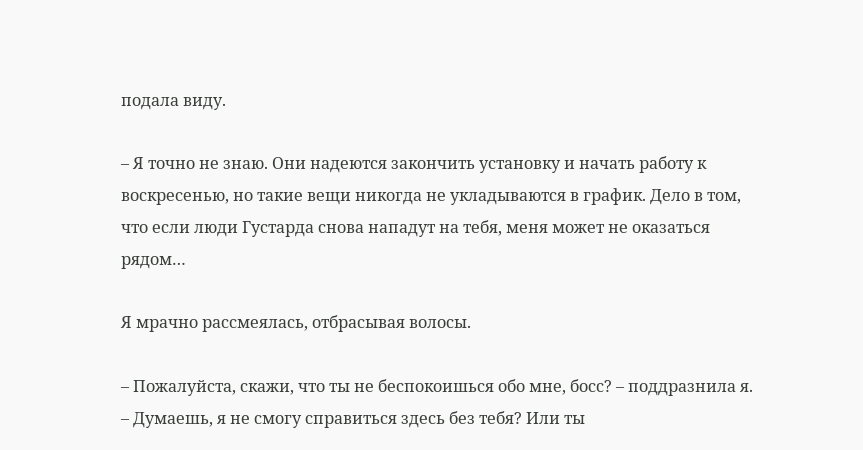подала виду.

– Я точно не знаю. Они надеются закончить установку и начать работу к воскресенью, но такие вещи никогда не укладываются в график. Дело в том, что если люди Густарда снова нападут на тебя, меня может не оказаться рядом…

Я мрачно рассмеялась, отбрасывая волосы.

– Пожалуйста, скажи, что ты не беспокоишься обо мне, босс? – поддразнила я. – Думаешь, я не смогу справиться здесь без тебя? Или ты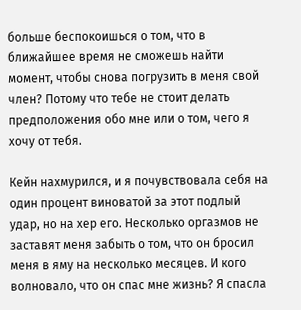больше беспокоишься о том, что в ближайшее время не сможешь найти момент, чтобы снова погрузить в меня свой член? Потому что тебе не стоит делать предположения обо мне или о том, чего я хочу от тебя.

Кейн нахмурился, и я почувствовала себя на один процент виноватой за этот подлый удар, но на хер его. Несколько оргазмов не заставят меня забыть о том, что он бросил меня в яму на несколько месяцев. И кого волновало, что он спас мне жизнь? Я спасла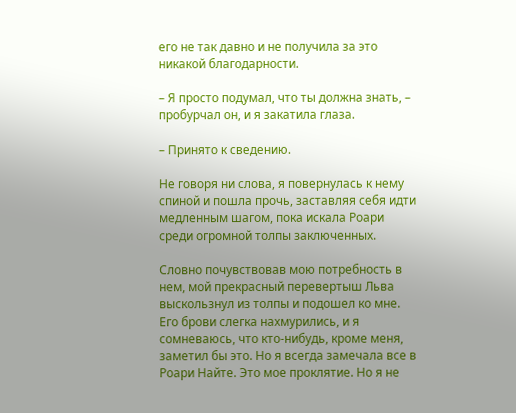его не так давно и не получила за это никакой благодарности.

– Я просто подумал, что ты должна знать, – пробурчал он, и я закатила глаза.

– Принято к сведению.

Не говоря ни слова, я повернулась к нему спиной и пошла прочь, заставляя себя идти медленным шагом, пока искала Роари среди огромной толпы заключенных.

Словно почувствовав мою потребность в нем, мой прекрасный перевертыш Льва выскользнул из толпы и подошел ко мне. Его брови слегка нахмурились, и я сомневаюсь, что кто-нибудь, кроме меня, заметил бы это. Но я всегда замечала все в Роари Найте. Это мое проклятие. Но я не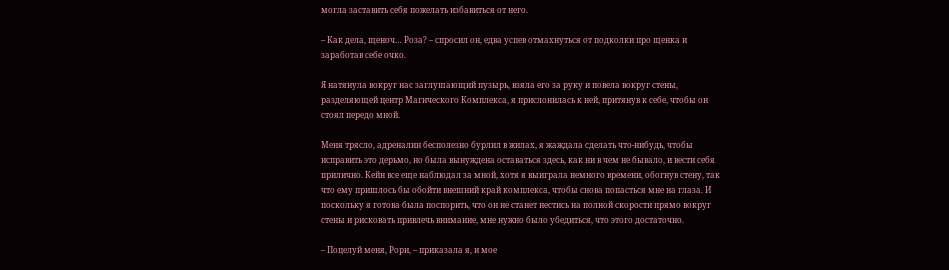могла заставить себя пожелать избавиться от него.

– Как дела, щеноч… Роза? – спросил он, едва успев отмахнуться от подколки про щенка и заработав себе очко.

Я натянула вокруг нас заглушающий пузырь, взяла его за руку и повела вокруг стены, разделяющей центр Магического Комплекса, я прислонилась к ней, притянув к себе, чтобы он стоял передо мной.

Меня трясло, адреналин бесполезно бурлил в жилах, я жаждала сделать что-нибудь, чтобы исправить это дерьмо, но была вынуждена оставаться здесь, как ни в чем не бывало, и вести себя прилично. Кейн все еще наблюдал за мной, хотя я выиграла немного времени, обогнув стену, так что ему пришлось бы обойти внешний край комплекса, чтобы снова попасться мне на глаза. И поскольку я готова была поспорить, что он не станет нестись на полной скорости прямо вокруг стены и рисковать привлечь внимание, мне нужно было убедиться, что этого достаточно.

– Поцелуй меня, Рори, – приказала я, и мое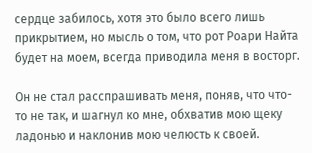сердце забилось, хотя это было всего лишь прикрытием, но мысль о том, что рот Роари Найта будет на моем, всегда приводила меня в восторг.

Он не стал расспрашивать меня, поняв, что что-то не так, и шагнул ко мне, обхватив мою щеку ладонью и наклонив мою челюсть к своей.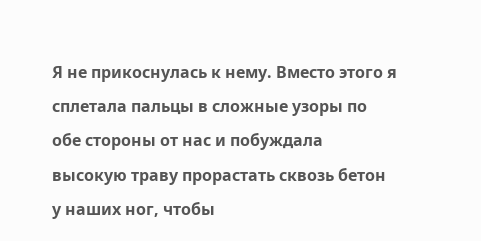Я не прикоснулась к нему. Вместо этого я сплетала пальцы в сложные узоры по обе стороны от нас и побуждала высокую траву прорастать сквозь бетон у наших ног, чтобы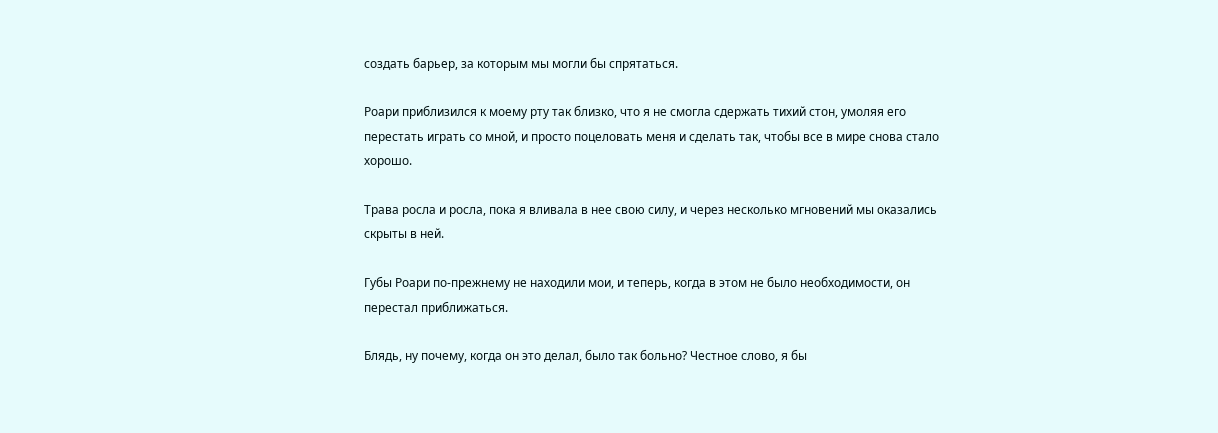создать барьер, за которым мы могли бы спрятаться.

Роари приблизился к моему рту так близко, что я не смогла сдержать тихий стон, умоляя его перестать играть со мной, и просто поцеловать меня и сделать так, чтобы все в мире снова стало хорошо.

Трава росла и росла, пока я вливала в нее свою силу, и через несколько мгновений мы оказались скрыты в ней.

Губы Роари по-прежнему не находили мои, и теперь, когда в этом не было необходимости, он перестал приближаться.

Блядь, ну почему, когда он это делал, было так больно? Честное слово, я бы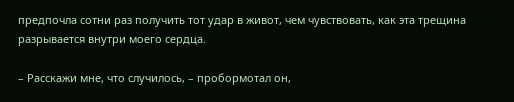предпочла сотни раз получить тот удар в живот, чем чувствовать, как эта трещина разрывается внутри моего сердца.

– Расскажи мне, что случилось, – пробормотал он,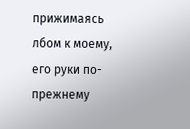прижимаясь лбом к моему, его руки по-прежнему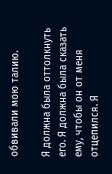обвивали мою талию.

Я должна была оттолкнуть его. Я должна была сказать ему, чтобы он от меня отцепился. Я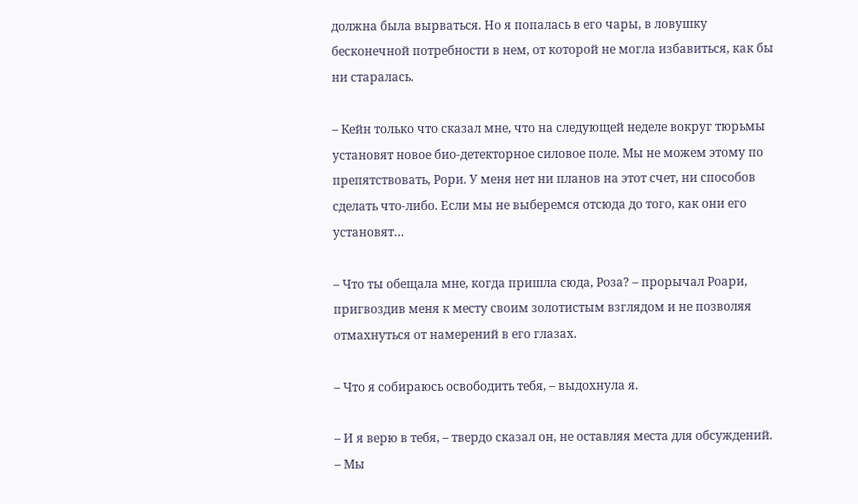должна была вырваться. Но я попалась в его чары, в ловушку бесконечной потребности в нем, от которой не могла избавиться, как бы ни старалась.

– Кейн только что сказал мне, что на следующей неделе вокруг тюрьмы установят новое био-детекторное силовое поле. Мы не можем этому по препятствовать, Рори. У меня нет ни планов на этот счет, ни способов сделать что-либо. Если мы не выберемся отсюда до того, как они его установят…

– Что ты обещала мне, когда пришла сюда, Роза? – прорычал Роари, пригвоздив меня к месту своим золотистым взглядом и не позволяя отмахнуться от намерений в его глазах.

– Что я собираюсь освободить тебя, – выдохнула я.

– И я верю в тебя, – твердо сказал он, не оставляя места для обсуждений. – Мы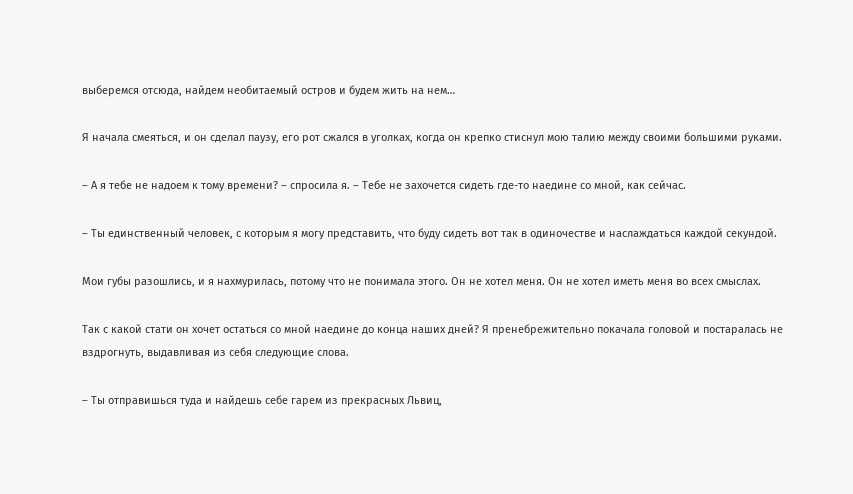выберемся отсюда, найдем необитаемый остров и будем жить на нем…

Я начала смеяться, и он сделал паузу, его рот сжался в уголках, когда он крепко стиснул мою талию между своими большими руками.

– А я тебе не надоем к тому времени? – спросила я. – Тебе не захочется сидеть где-то наедине со мной, как сейчас.

– Ты единственный человек, с которым я могу представить, что буду сидеть вот так в одиночестве и наслаждаться каждой секундой.

Мои губы разошлись, и я нахмурилась, потому что не понимала этого. Он не хотел меня. Он не хотел иметь меня во всех смыслах.

Так с какой стати он хочет остаться со мной наедине до конца наших дней? Я пренебрежительно покачала головой и постаралась не вздрогнуть, выдавливая из себя следующие слова.

– Ты отправишься туда и найдешь себе гарем из прекрасных Львиц,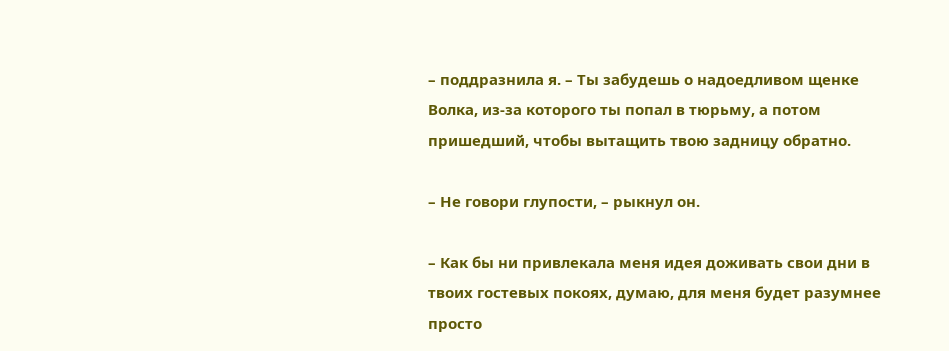– поддразнила я. – Ты забудешь о надоедливом щенке Волка, из-за которого ты попал в тюрьму, а потом пришедший, чтобы вытащить твою задницу обратно.

– Не говори глупости, – рыкнул он.

– Как бы ни привлекала меня идея доживать свои дни в твоих гостевых покоях, думаю, для меня будет разумнее просто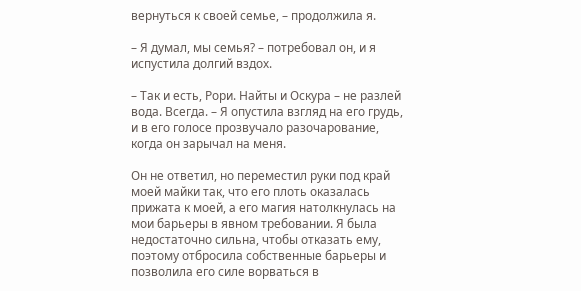вернуться к своей семье, – продолжила я.

– Я думал, мы семья? – потребовал он, и я испустила долгий вздох.

– Так и есть, Рори. Найты и Оскура – не разлей вода. Всегда. – Я опустила взгляд на его грудь, и в его голосе прозвучало разочарование, когда он зарычал на меня.

Он не ответил, но переместил руки под край моей майки так, что его плоть оказалась прижата к моей, а его магия натолкнулась на мои барьеры в явном требовании. Я была недостаточно сильна, чтобы отказать ему, поэтому отбросила собственные барьеры и позволила его силе ворваться в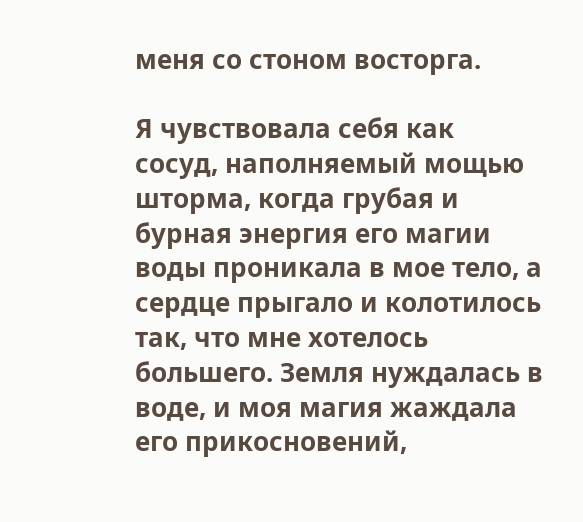меня со стоном восторга.

Я чувствовала себя как сосуд, наполняемый мощью шторма, когда грубая и бурная энергия его магии воды проникала в мое тело, а сердце прыгало и колотилось так, что мне хотелось большего. Земля нуждалась в воде, и моя магия жаждала его прикосновений,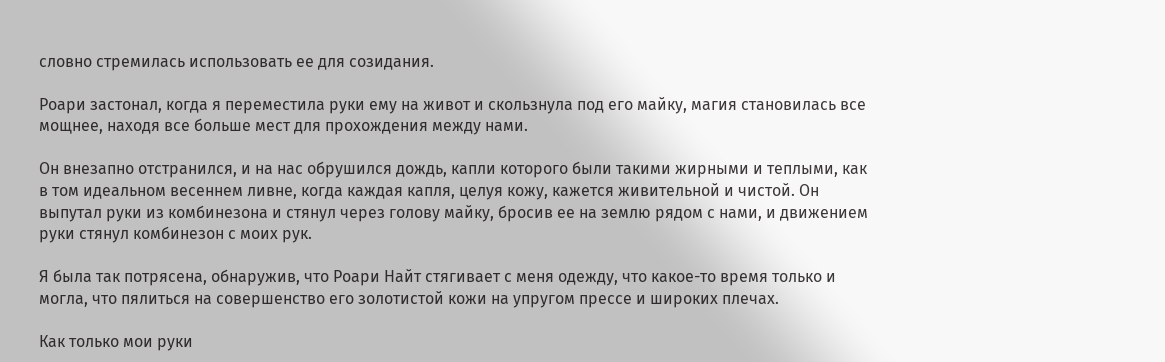словно стремилась использовать ее для созидания.

Роари застонал, когда я переместила руки ему на живот и скользнула под его майку, магия становилась все мощнее, находя все больше мест для прохождения между нами.

Он внезапно отстранился, и на нас обрушился дождь, капли которого были такими жирными и теплыми, как в том идеальном весеннем ливне, когда каждая капля, целуя кожу, кажется живительной и чистой. Он выпутал руки из комбинезона и стянул через голову майку, бросив ее на землю рядом с нами, и движением руки стянул комбинезон с моих рук.

Я была так потрясена, обнаружив, что Роари Найт стягивает с меня одежду, что какое-то время только и могла, что пялиться на совершенство его золотистой кожи на упругом прессе и широких плечах.

Как только мои руки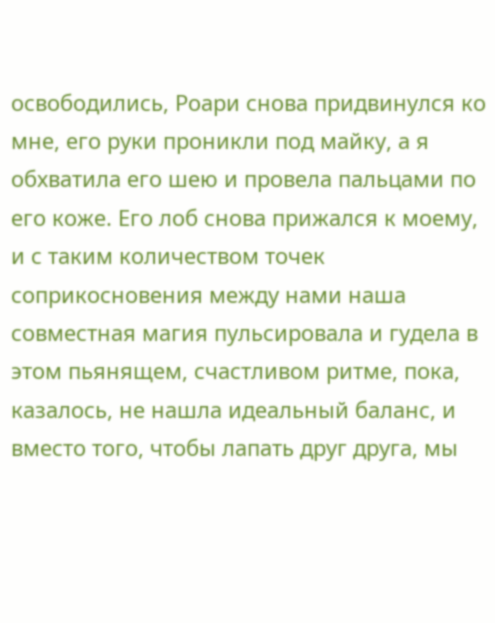освободились, Роари снова придвинулся ко мне, его руки проникли под майку, а я обхватила его шею и провела пальцами по его коже. Его лоб снова прижался к моему, и с таким количеством точек соприкосновения между нами наша совместная магия пульсировала и гудела в этом пьянящем, счастливом ритме, пока, казалось, не нашла идеальный баланс, и вместо того, чтобы лапать друг друга, мы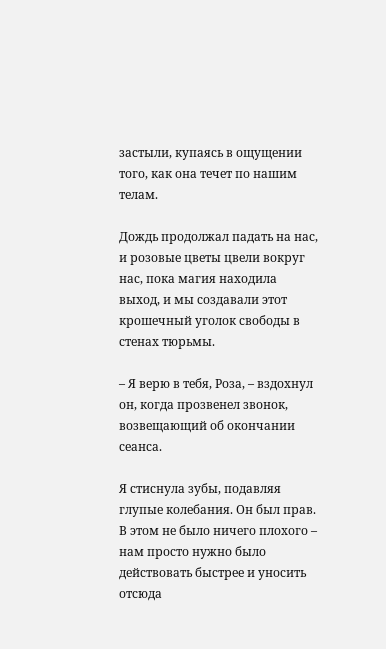застыли, купаясь в ощущении того, как она течет по нашим телам.

Дождь продолжал падать на нас, и розовые цветы цвели вокруг нас, пока магия находила выход, и мы создавали этот крошечный уголок свободы в стенах тюрьмы.

– Я верю в тебя, Роза, – вздохнул он, когда прозвенел звонок, возвещающий об окончании сеанса.

Я стиснула зубы, подавляя глупые колебания. Он был прав. В этом не было ничего плохого – нам просто нужно было действовать быстрее и уносить отсюда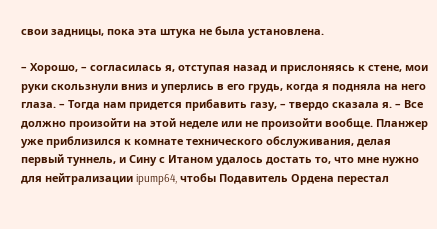свои задницы, пока эта штука не была установлена.

– Хорошо, – согласилась я, отступая назад и прислоняясь к стене, мои руки скользнули вниз и уперлись в его грудь, когда я подняла на него глаза. – Тогда нам придется прибавить газу, – твердо сказала я. – Все должно произойти на этой неделе или не произойти вообще. Планжер уже приблизился к комнате технического обслуживания, делая первый туннель, и Сину с Итаном удалось достать то, что мне нужно для нейтрализации ipump64, чтобы Подавитель Ордена перестал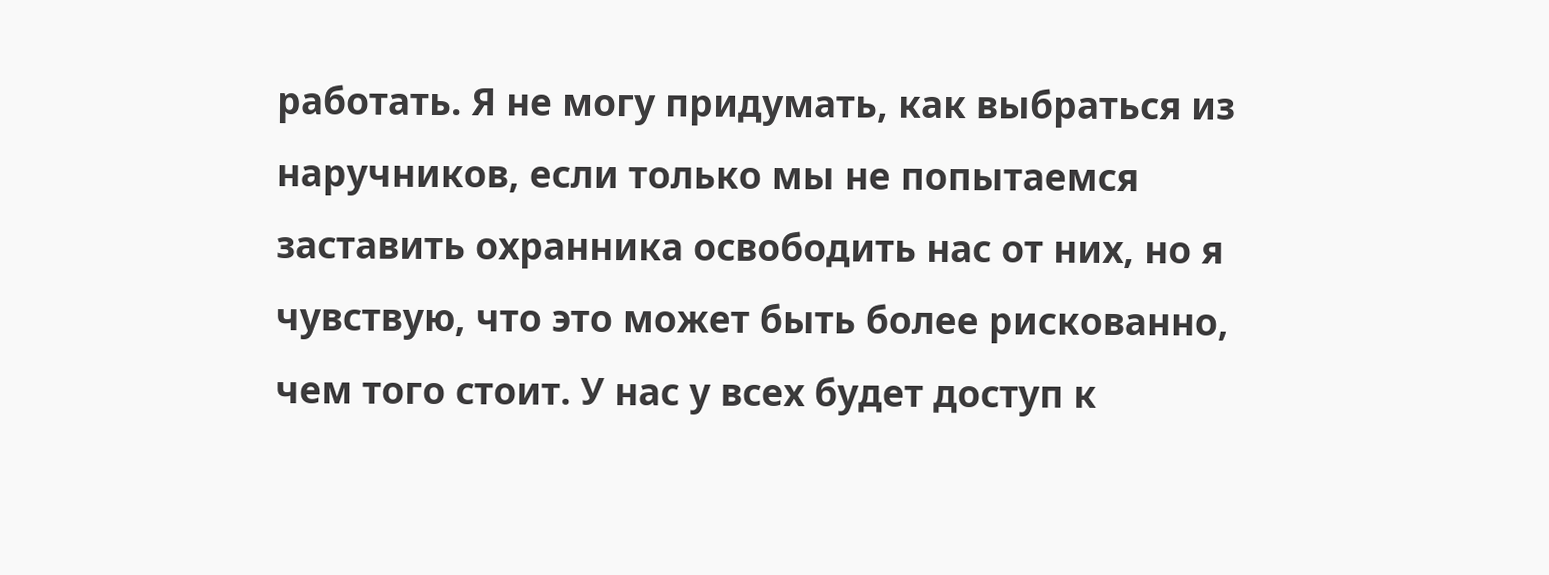работать. Я не могу придумать, как выбраться из наручников, если только мы не попытаемся заставить охранника освободить нас от них, но я чувствую, что это может быть более рискованно, чем того стоит. У нас у всех будет доступ к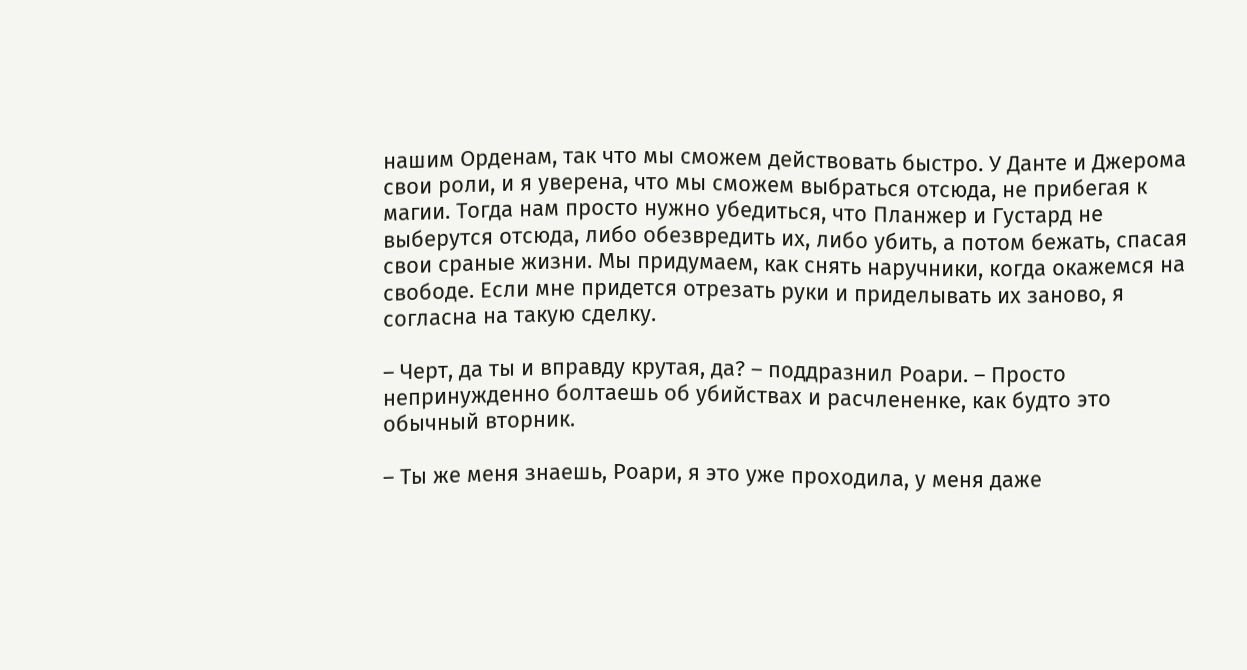нашим Орденам, так что мы сможем действовать быстро. У Данте и Джерома свои роли, и я уверена, что мы сможем выбраться отсюда, не прибегая к магии. Тогда нам просто нужно убедиться, что Планжер и Густард не выберутся отсюда, либо обезвредить их, либо убить, а потом бежать, спасая свои сраные жизни. Мы придумаем, как снять наручники, когда окажемся на свободе. Если мне придется отрезать руки и приделывать их заново, я согласна на такую сделку.

– Черт, да ты и вправду крутая, да? – поддразнил Роари. – Просто непринужденно болтаешь об убийствах и расчлененке, как будто это обычный вторник.

– Ты же меня знаешь, Роари, я это уже проходила, у меня даже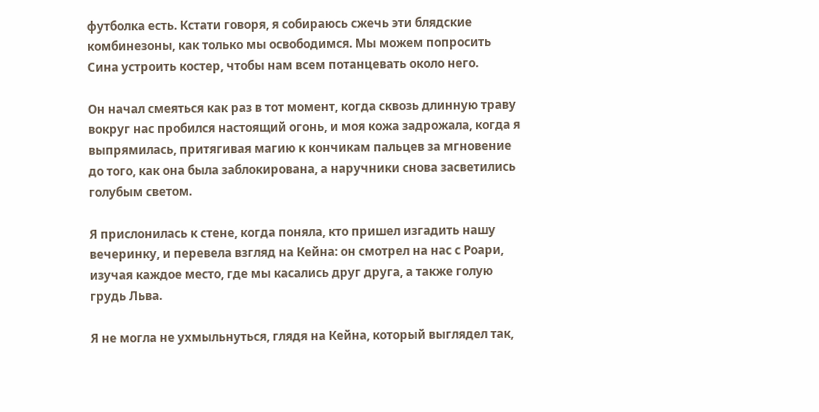футболка есть. Кстати говоря, я собираюсь сжечь эти блядские комбинезоны, как только мы освободимся. Мы можем попросить Сина устроить костер, чтобы нам всем потанцевать около него.

Он начал смеяться как раз в тот момент, когда сквозь длинную траву вокруг нас пробился настоящий огонь, и моя кожа задрожала, когда я выпрямилась, притягивая магию к кончикам пальцев за мгновение до того, как она была заблокирована, а наручники снова засветились голубым светом.

Я прислонилась к стене, когда поняла, кто пришел изгадить нашу вечеринку, и перевела взгляд на Кейна: он смотрел на нас с Роари, изучая каждое место, где мы касались друг друга, а также голую грудь Льва.

Я не могла не ухмыльнуться, глядя на Кейна, который выглядел так,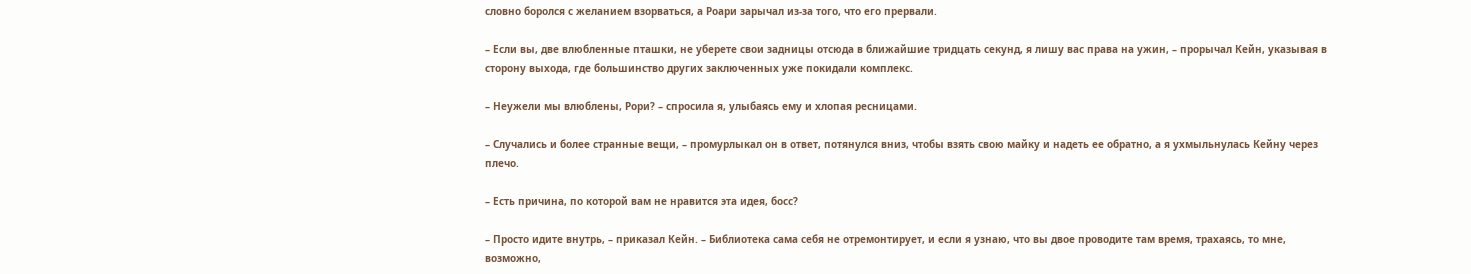словно боролся с желанием взорваться, а Роари зарычал из-за того, что его прервали.

– Если вы, две влюбленные пташки, не уберете свои задницы отсюда в ближайшие тридцать секунд, я лишу вас права на ужин, – прорычал Кейн, указывая в сторону выхода, где большинство других заключенных уже покидали комплекс.

– Неужели мы влюблены, Рори? – спросила я, улыбаясь ему и хлопая ресницами.

– Случались и более странные вещи, – промурлыкал он в ответ, потянулся вниз, чтобы взять свою майку и надеть ее обратно, а я ухмыльнулась Кейну через плечо.

– Есть причина, по которой вам не нравится эта идея, босс?

– Просто идите внутрь, – приказал Кейн. – Библиотека сама себя не отремонтирует, и если я узнаю, что вы двое проводите там время, трахаясь, то мне, возможно,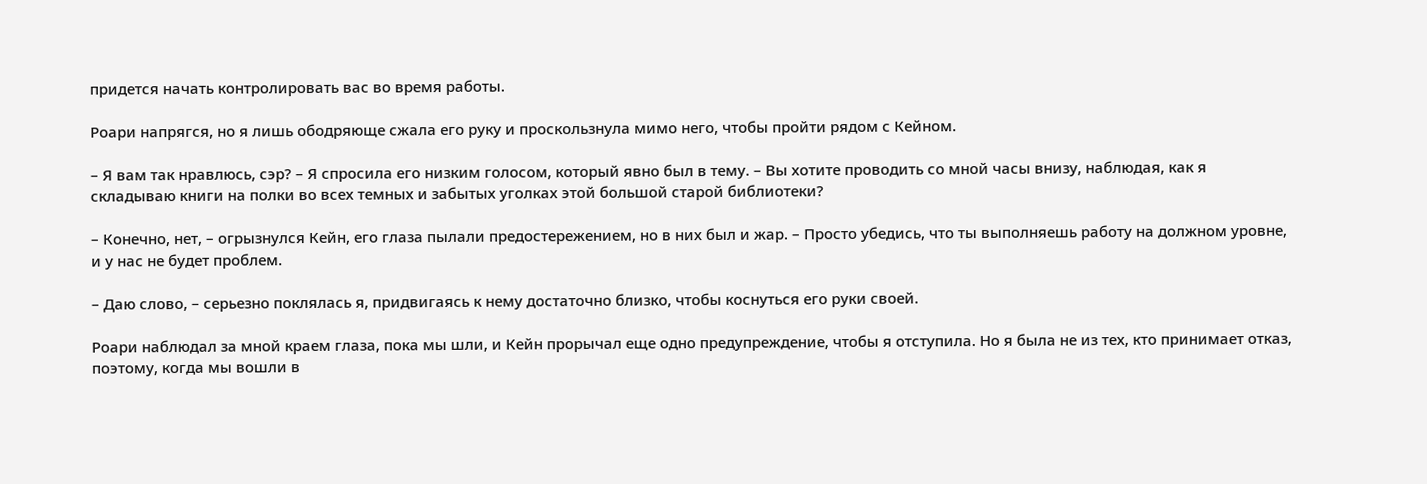придется начать контролировать вас во время работы.

Роари напрягся, но я лишь ободряюще сжала его руку и проскользнула мимо него, чтобы пройти рядом с Кейном.

– Я вам так нравлюсь, сэр? – Я спросила его низким голосом, который явно был в тему. – Вы хотите проводить со мной часы внизу, наблюдая, как я складываю книги на полки во всех темных и забытых уголках этой большой старой библиотеки?

– Конечно, нет, – огрызнулся Кейн, его глаза пылали предостережением, но в них был и жар. – Просто убедись, что ты выполняешь работу на должном уровне, и у нас не будет проблем.

– Даю слово, – серьезно поклялась я, придвигаясь к нему достаточно близко, чтобы коснуться его руки своей.

Роари наблюдал за мной краем глаза, пока мы шли, и Кейн прорычал еще одно предупреждение, чтобы я отступила. Но я была не из тех, кто принимает отказ, поэтому, когда мы вошли в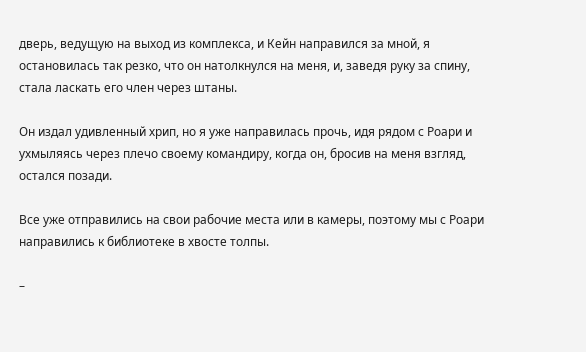дверь, ведущую на выход из комплекса, и Кейн направился за мной, я остановилась так резко, что он натолкнулся на меня, и, заведя руку за спину, стала ласкать его член через штаны.

Он издал удивленный хрип, но я уже направилась прочь, идя рядом с Роари и ухмыляясь через плечо своему командиру, когда он, бросив на меня взгляд, остался позади.

Все уже отправились на свои рабочие места или в камеры, поэтому мы с Роари направились к библиотеке в хвосте толпы.

–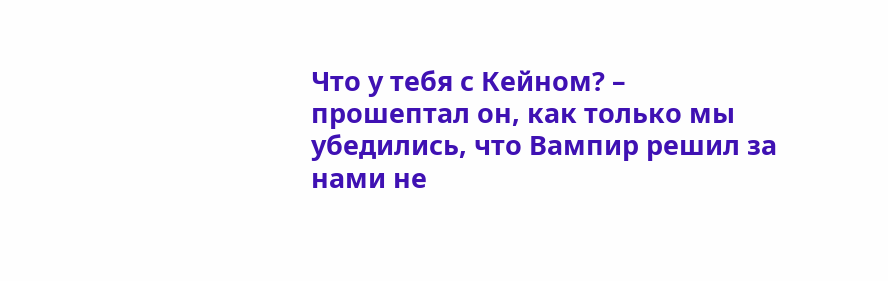Что у тебя с Кейном? – прошептал он, как только мы убедились, что Вампир решил за нами не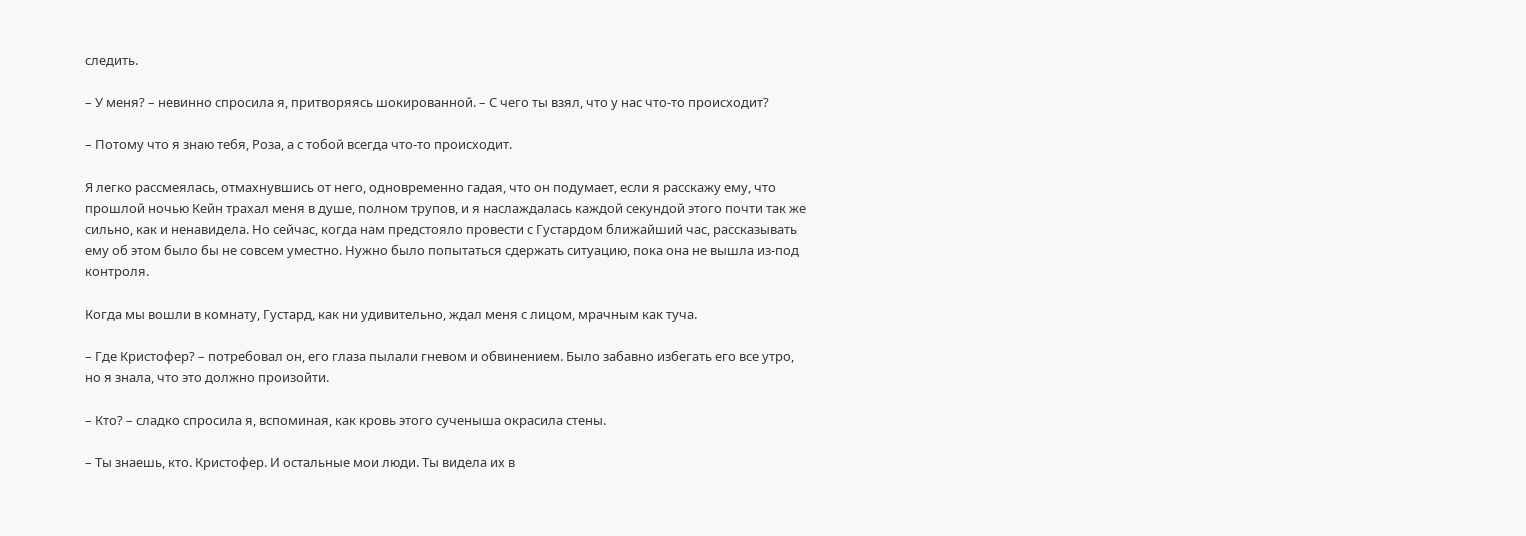следить.

– У меня? – невинно спросила я, притворяясь шокированной. – С чего ты взял, что у нас что-то происходит?

– Потому что я знаю тебя, Роза, а с тобой всегда что-то происходит.

Я легко рассмеялась, отмахнувшись от него, одновременно гадая, что он подумает, если я расскажу ему, что прошлой ночью Кейн трахал меня в душе, полном трупов, и я наслаждалась каждой секундой этого почти так же сильно, как и ненавидела. Но сейчас, когда нам предстояло провести с Густардом ближайший час, рассказывать ему об этом было бы не совсем уместно. Нужно было попытаться сдержать ситуацию, пока она не вышла из-под контроля.

Когда мы вошли в комнату, Густард, как ни удивительно, ждал меня с лицом, мрачным как туча.

– Где Кристофер? – потребовал он, его глаза пылали гневом и обвинением. Было забавно избегать его все утро, но я знала, что это должно произойти.

– Кто? – сладко спросила я, вспоминая, как кровь этого сученыша окрасила стены.

– Ты знаешь, кто. Кристофер. И остальные мои люди. Ты видела их в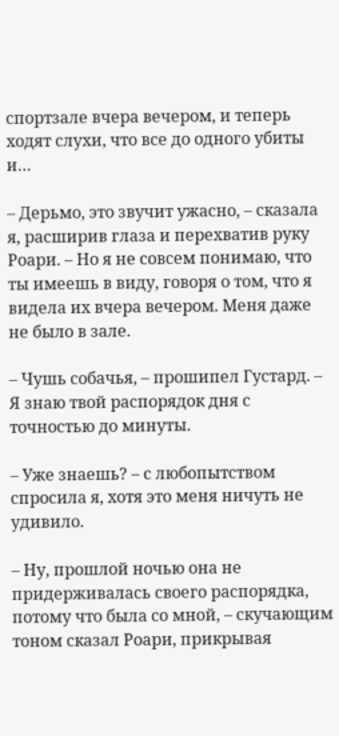спортзале вчера вечером, и теперь ходят слухи, что все до одного убиты и…

– Дерьмо, это звучит ужасно, – сказала я, расширив глаза и перехватив руку Роари. – Но я не совсем понимаю, что ты имеешь в виду, говоря о том, что я видела их вчера вечером. Меня даже не было в зале.

– Чушь собачья, – прошипел Густард. – Я знаю твой распорядок дня с точностью до минуты.

– Уже знаешь? – с любопытством спросила я, хотя это меня ничуть не удивило.

– Ну, прошлой ночью она не придерживалась своего распорядка, потому что была со мной, – скучающим тоном сказал Роари, прикрывая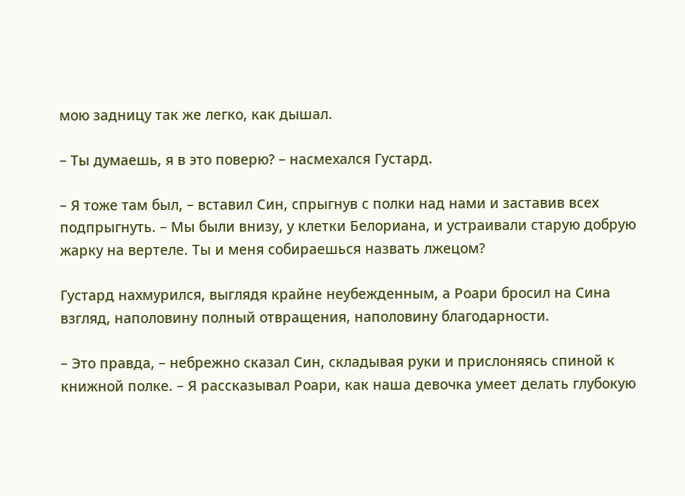мою задницу так же легко, как дышал.

– Ты думаешь, я в это поверю? – насмехался Густард.

– Я тоже там был, – вставил Син, спрыгнув с полки над нами и заставив всех подпрыгнуть. – Мы были внизу, у клетки Белориана, и устраивали старую добрую жарку на вертеле. Ты и меня собираешься назвать лжецом?

Густард нахмурился, выглядя крайне неубежденным, а Роари бросил на Сина взгляд, наполовину полный отвращения, наполовину благодарности.

– Это правда, – небрежно сказал Син, складывая руки и прислоняясь спиной к книжной полке. – Я рассказывал Роари, как наша девочка умеет делать глубокую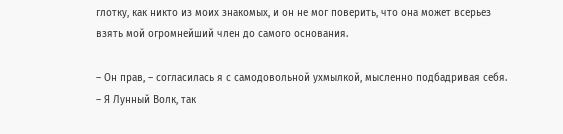глотку, как никто из моих знакомых, и он не мог поверить, что она может всерьез взять мой огромнейший член до самого основания.

– Он прав, – согласилась я с самодовольной ухмылкой, мысленно подбадривая себя. – Я Лунный Волк, так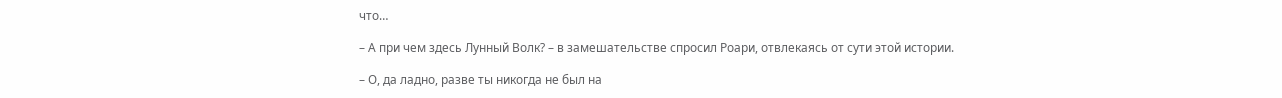что…

– А при чем здесь Лунный Волк? – в замешательстве спросил Роари, отвлекаясь от сути этой истории.

– О, да ладно, разве ты никогда не был на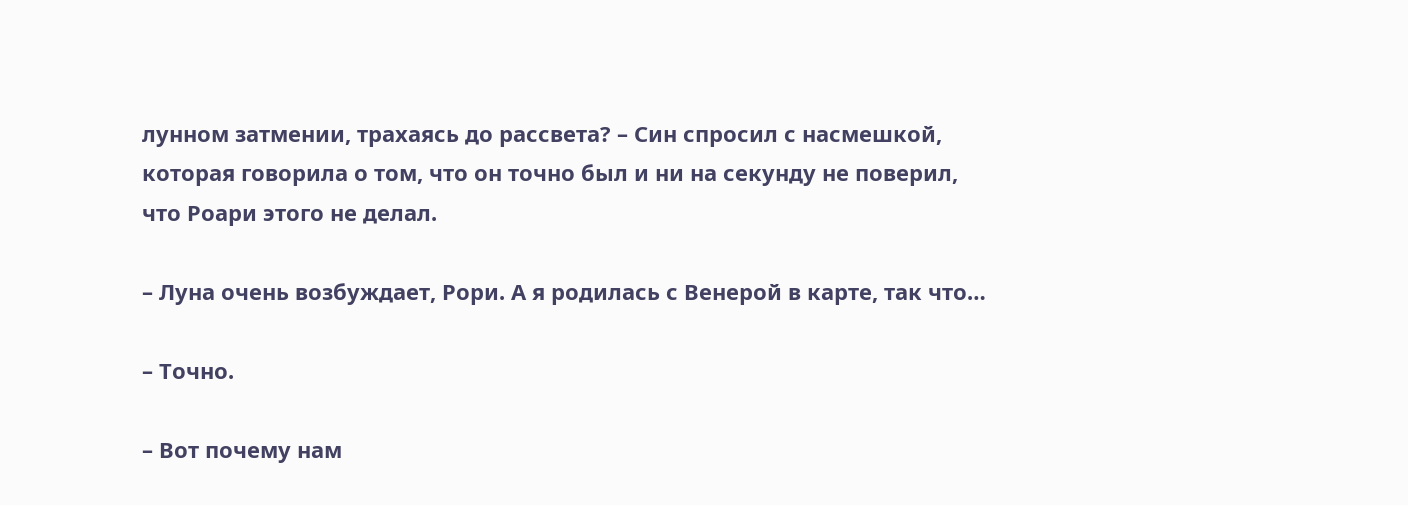лунном затмении, трахаясь до рассвета? – Син спросил с насмешкой, которая говорила о том, что он точно был и ни на секунду не поверил, что Роари этого не делал.

– Луна очень возбуждает, Рори. А я родилась с Венерой в карте, так что…

– Точно.

– Вот почему нам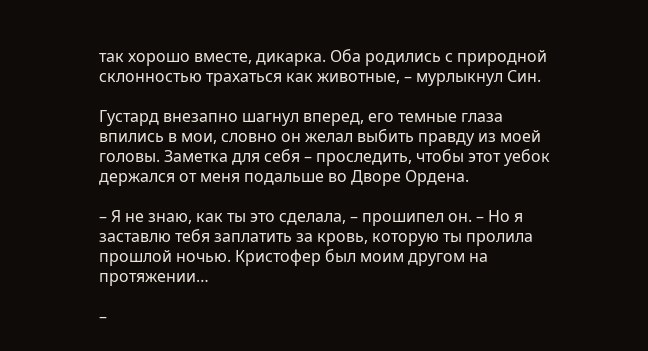так хорошо вместе, дикарка. Оба родились с природной склонностью трахаться как животные, – мурлыкнул Син.

Густард внезапно шагнул вперед, его темные глаза впились в мои, словно он желал выбить правду из моей головы. Заметка для себя – проследить, чтобы этот уебок держался от меня подальше во Дворе Ордена.

– Я не знаю, как ты это сделала, – прошипел он. – Но я заставлю тебя заплатить за кровь, которую ты пролила прошлой ночью. Кристофер был моим другом на протяжении…

–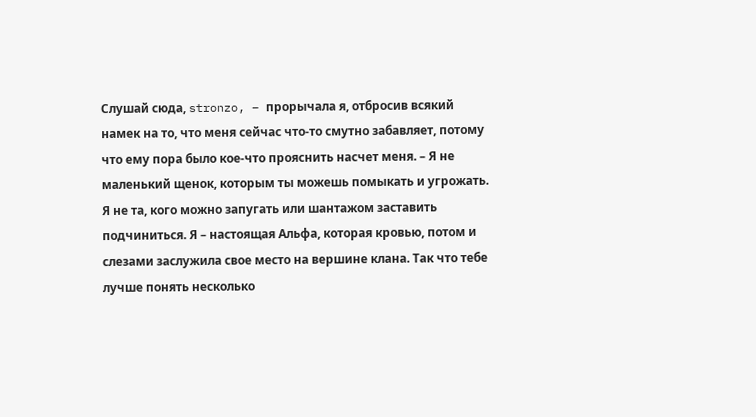Слушай сюда, stronzo, – прорычала я, отбросив всякий намек на то, что меня сейчас что-то смутно забавляет, потому что ему пора было кое-что прояснить насчет меня. – Я не маленький щенок, которым ты можешь помыкать и угрожать. Я не та, кого можно запугать или шантажом заставить подчиниться. Я – настоящая Альфа, которая кровью, потом и слезами заслужила свое место на вершине клана. Так что тебе лучше понять несколько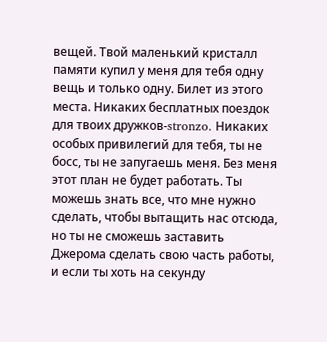вещей. Твой маленький кристалл памяти купил у меня для тебя одну вещь и только одну. Билет из этого места. Никаких бесплатных поездок для твоих дружков-stronzo. Никаких особых привилегий для тебя, ты не босс, ты не запугаешь меня. Без меня этот план не будет работать. Ты можешь знать все, что мне нужно сделать, чтобы вытащить нас отсюда, но ты не сможешь заставить Джерома сделать свою часть работы, и если ты хоть на секунду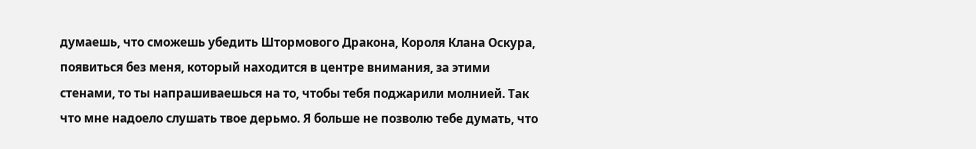думаешь, что сможешь убедить Штормового Дракона, Короля Клана Оскура, появиться без меня, который находится в центре внимания, за этими стенами, то ты напрашиваешься на то, чтобы тебя поджарили молнией. Так что мне надоело слушать твое дерьмо. Я больше не позволю тебе думать, что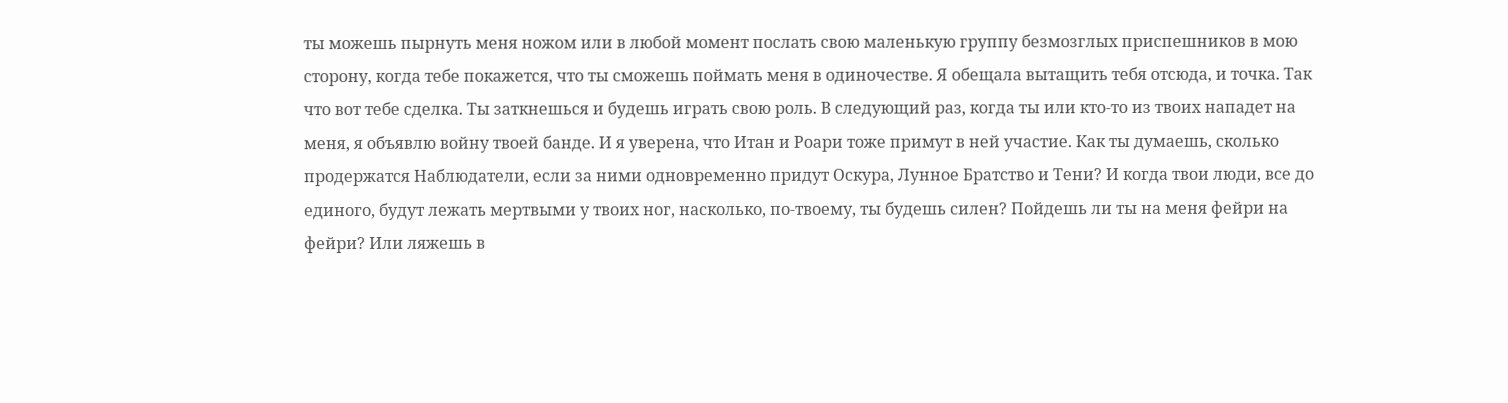ты можешь пырнуть меня ножом или в любой момент послать свою маленькую группу безмозглых приспешников в мою сторону, когда тебе покажется, что ты сможешь поймать меня в одиночестве. Я обещала вытащить тебя отсюда, и точка. Так что вот тебе сделка. Ты заткнешься и будешь играть свою роль. В следующий раз, когда ты или кто-то из твоих нападет на меня, я объявлю войну твоей банде. И я уверена, что Итан и Роари тоже примут в ней участие. Как ты думаешь, сколько продержатся Наблюдатели, если за ними одновременно придут Оскура, Лунное Братство и Тени? И когда твои люди, все до единого, будут лежать мертвыми у твоих ног, насколько, по-твоему, ты будешь силен? Пойдешь ли ты на меня фейри на фейри? Или ляжешь в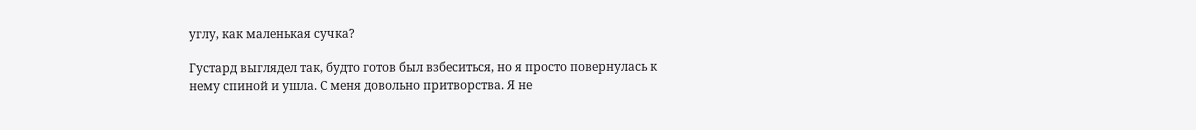углу, как маленькая сучка?

Густард выглядел так, будто готов был взбеситься, но я просто повернулась к нему спиной и ушла. С меня довольно притворства. Я не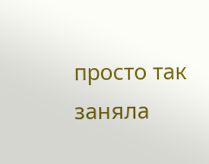просто так заняла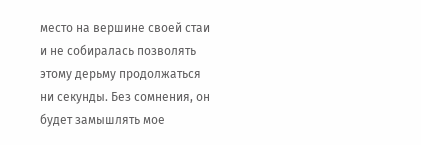место на вершине своей стаи и не собиралась позволять этому дерьму продолжаться ни секунды. Без сомнения, он будет замышлять мое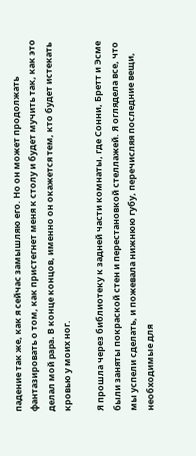падение так же, как я сейчас замышляю его. Но он может продолжать фантазировать о том, как пристегнет меня к столу и будет мучить так, как это делал мой papa. В конце концов, именно он окажется тем, кто будет истекать кровью у моих ног.

Я прошла через библиотеку к задней части комнаты, где Сонни, Бретт и Эсме были заняты покраской стен и перестановкой стеллажей. Я оглядела все, что мы успели сделать, и пожевала нижнюю губу, перечисляя последние вещи, необходимые для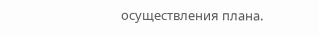осуществления плана.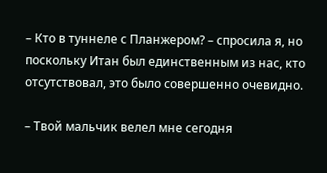– Кто в туннеле с Планжером? – спросила я, но поскольку Итан был единственным из нас, кто отсутствовал, это было совершенно очевидно.

– Твой мальчик велел мне сегодня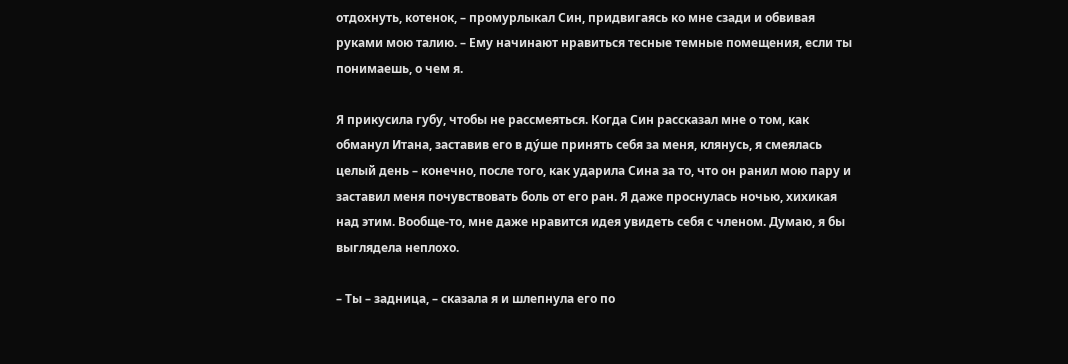отдохнуть, котенок, – промурлыкал Син, придвигаясь ко мне сзади и обвивая руками мою талию. – Ему начинают нравиться тесные темные помещения, если ты понимаешь, о чем я.

Я прикусила губу, чтобы не рассмеяться. Когда Син рассказал мне о том, как обманул Итана, заставив его в ду́ше принять себя за меня, клянусь, я смеялась целый день – конечно, после того, как ударила Сина за то, что он ранил мою пару и заставил меня почувствовать боль от его ран. Я даже проснулась ночью, хихикая над этим. Вообще-то, мне даже нравится идея увидеть себя с членом. Думаю, я бы выглядела неплохо.

– Ты – задница, – сказала я и шлепнула его по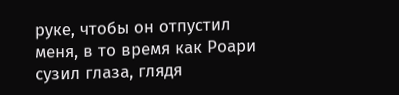руке, чтобы он отпустил меня, в то время как Роари сузил глаза, глядя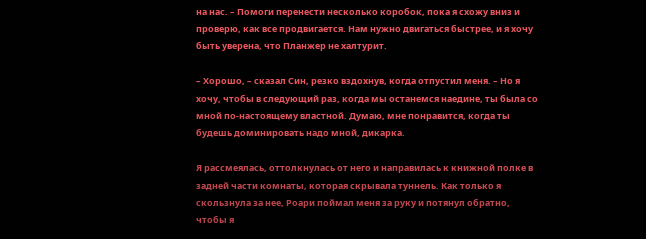на нас. – Помоги перенести несколько коробок, пока я схожу вниз и проверю, как все продвигается. Нам нужно двигаться быстрее, и я хочу быть уверена, что Планжер не халтурит.

– Хорошо, – сказал Син, резко вздохнув, когда отпустил меня. – Но я хочу, чтобы в следующий раз, когда мы останемся наедине, ты была со мной по-настоящему властной. Думаю, мне понравится, когда ты будешь доминировать надо мной, дикарка.

Я рассмеялась, оттолкнулась от него и направилась к книжной полке в задней части комнаты, которая скрывала туннель. Как только я скользнула за нее, Роари поймал меня за руку и потянул обратно, чтобы я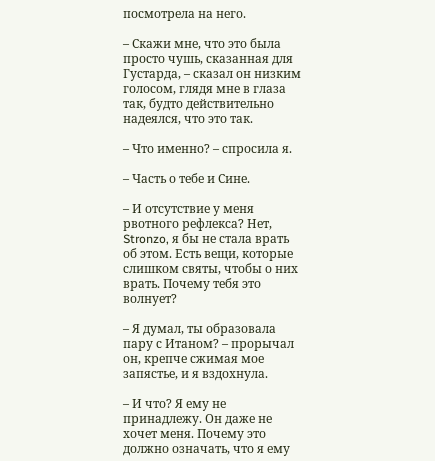посмотрела на него.

– Скажи мне, что это была просто чушь, сказанная для Густарда, – сказал он низким голосом, глядя мне в глаза так, будто действительно надеялся, что это так.

– Что именно? – спросила я.

– Часть о тебе и Сине.

– И отсутствие у меня рвотного рефлекса? Нет, Stronzo, я бы не стала врать об этом. Есть вещи, которые слишком святы, чтобы о них врать. Почему тебя это волнует?

– Я думал, ты образовала пару с Итаном? – прорычал он, крепче сжимая мое запястье, и я вздохнула.

– И что? Я ему не принадлежу. Он даже не хочет меня. Почему это должно означать, что я ему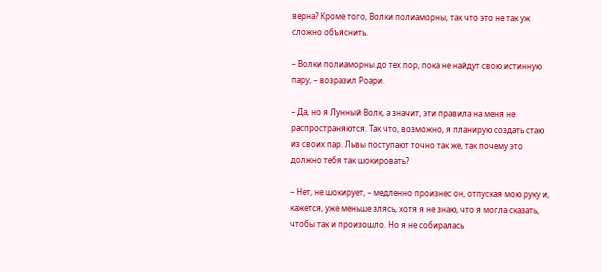верна? Кроме того, Волки полиаморны, так что это не так уж сложно объяснить.

– Волки полиаморны до тех пор, пока не найдут свою истинную пару, – возразил Роари.

– Да, но я Лунный Волк, а значит, эти правила на меня не распространяются. Так что, возможно, я планирую создать стаю из своих пар. Львы поступают точно так же, так почему это должно тебя так шокировать?

– Нет, не шокирует, – медленно произнес он, отпуская мою руку и, кажется, уже меньше злясь, хотя я не знаю, что я могла сказать, чтобы так и произошло. Но я не собиралась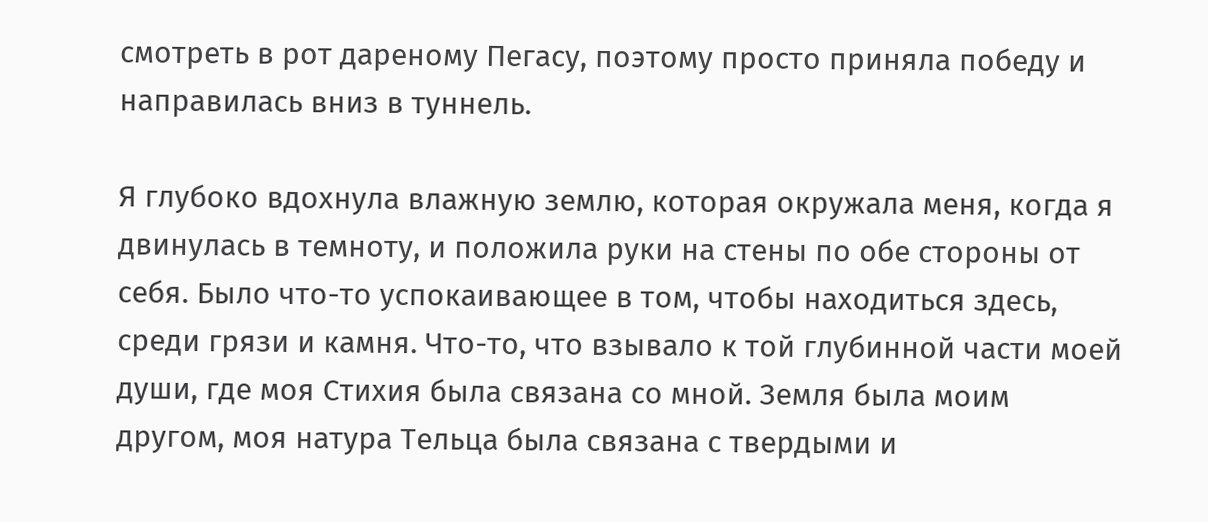смотреть в рот дареному Пегасу, поэтому просто приняла победу и направилась вниз в туннель.

Я глубоко вдохнула влажную землю, которая окружала меня, когда я двинулась в темноту, и положила руки на стены по обе стороны от себя. Было что-то успокаивающее в том, чтобы находиться здесь, среди грязи и камня. Что-то, что взывало к той глубинной части моей души, где моя Стихия была связана со мной. Земля была моим другом, моя натура Тельца была связана с твердыми и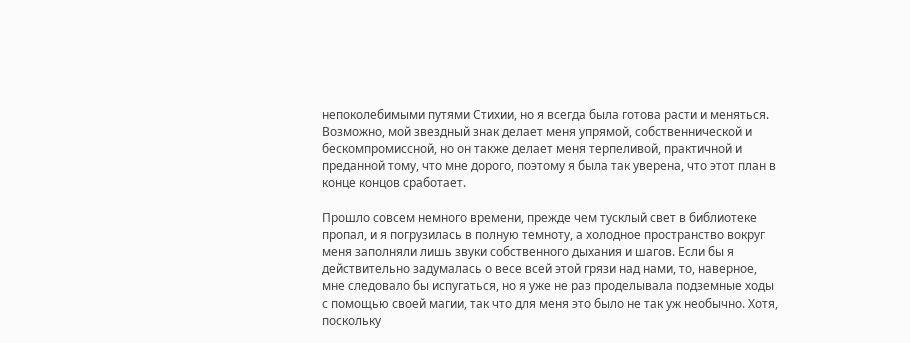непоколебимыми путями Стихии, но я всегда была готова расти и меняться. Возможно, мой звездный знак делает меня упрямой, собственнической и бескомпромиссной, но он также делает меня терпеливой, практичной и преданной тому, что мне дорого, поэтому я была так уверена, что этот план в конце концов сработает.

Прошло совсем немного времени, прежде чем тусклый свет в библиотеке пропал, и я погрузилась в полную темноту, а холодное пространство вокруг меня заполняли лишь звуки собственного дыхания и шагов. Если бы я действительно задумалась о весе всей этой грязи над нами, то, наверное, мне следовало бы испугаться, но я уже не раз проделывала подземные ходы с помощью своей магии, так что для меня это было не так уж необычно. Хотя, поскольку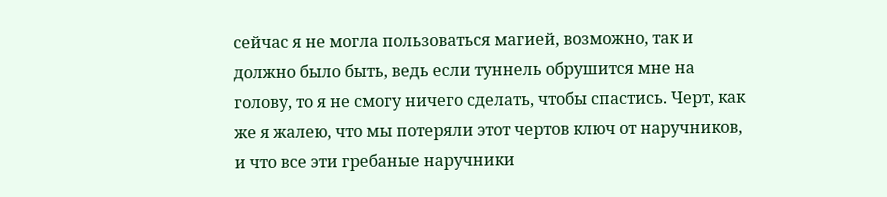сейчас я не могла пользоваться магией, возможно, так и должно было быть, ведь если туннель обрушится мне на голову, то я не смогу ничего сделать, чтобы спастись. Черт, как же я жалею, что мы потеряли этот чертов ключ от наручников, и что все эти гребаные наручники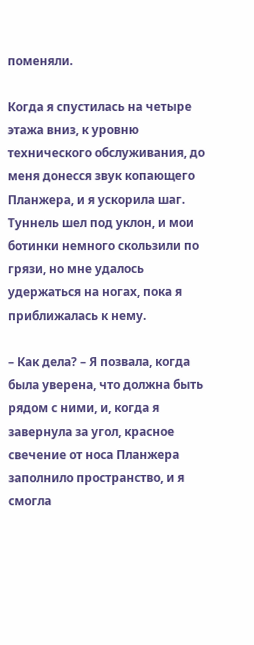поменяли.

Когда я спустилась на четыре этажа вниз, к уровню технического обслуживания, до меня донесся звук копающего Планжера, и я ускорила шаг. Туннель шел под уклон, и мои ботинки немного скользили по грязи, но мне удалось удержаться на ногах, пока я приближалась к нему.

– Как дела? – Я позвала, когда была уверена, что должна быть рядом с ними, и, когда я завернула за угол, красное свечение от носа Планжера заполнило пространство, и я смогла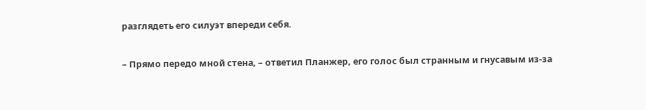разглядеть его силуэт впереди себя.

– Прямо передо мной стена, – ответил Планжер, его голос был странным и гнусавым из-за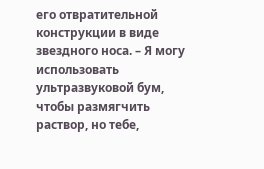его отвратительной конструкции в виде звездного носа. – Я могу использовать ультразвуковой бум, чтобы размягчить раствор, но тебе,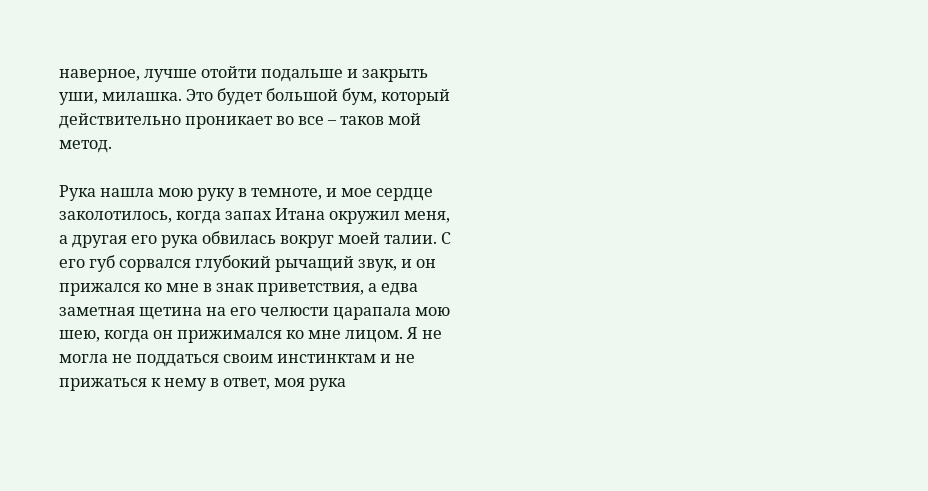наверное, лучше отойти подальше и закрыть уши, милашка. Это будет большой бум, который действительно проникает во все – таков мой метод.

Рука нашла мою руку в темноте, и мое сердце заколотилось, когда запах Итана окружил меня, а другая его рука обвилась вокруг моей талии. С его губ сорвался глубокий рычащий звук, и он прижался ко мне в знак приветствия, а едва заметная щетина на его челюсти царапала мою шею, когда он прижимался ко мне лицом. Я не могла не поддаться своим инстинктам и не прижаться к нему в ответ, моя рука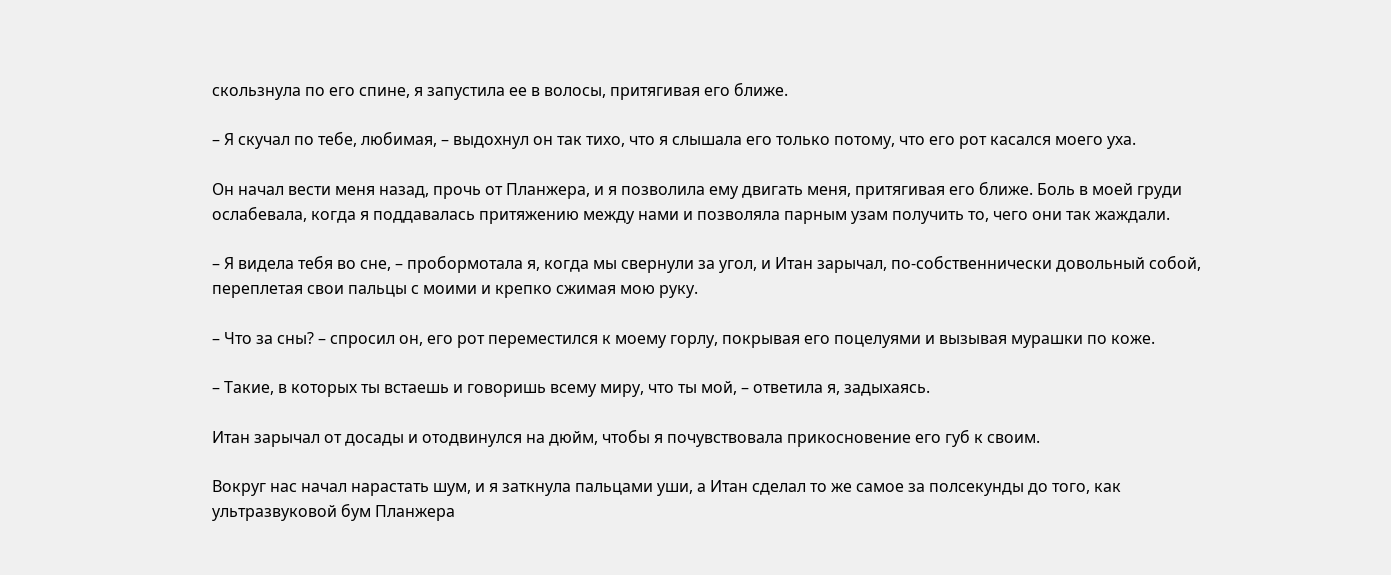скользнула по его спине, я запустила ее в волосы, притягивая его ближе.

– Я скучал по тебе, любимая, – выдохнул он так тихо, что я слышала его только потому, что его рот касался моего уха.

Он начал вести меня назад, прочь от Планжера, и я позволила ему двигать меня, притягивая его ближе. Боль в моей груди ослабевала, когда я поддавалась притяжению между нами и позволяла парным узам получить то, чего они так жаждали.

– Я видела тебя во сне, – пробормотала я, когда мы свернули за угол, и Итан зарычал, по-собственнически довольный собой, переплетая свои пальцы с моими и крепко сжимая мою руку.

– Что за сны? – спросил он, его рот переместился к моему горлу, покрывая его поцелуями и вызывая мурашки по коже.

– Такие, в которых ты встаешь и говоришь всему миру, что ты мой, – ответила я, задыхаясь.

Итан зарычал от досады и отодвинулся на дюйм, чтобы я почувствовала прикосновение его губ к своим.

Вокруг нас начал нарастать шум, и я заткнула пальцами уши, а Итан сделал то же самое за полсекунды до того, как ультразвуковой бум Планжера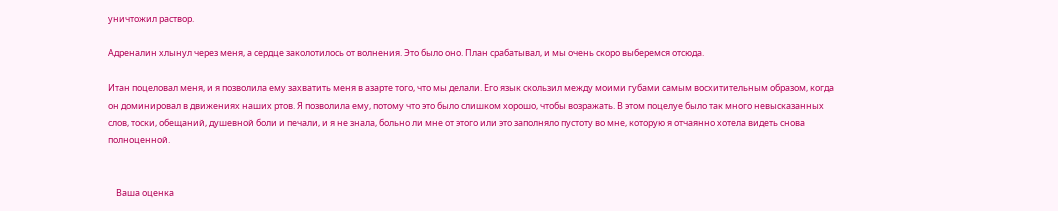уничтожил раствор.

Адреналин хлынул через меня, а сердце заколотилось от волнения. Это было оно. План срабатывал, и мы очень скоро выберемся отсюда.

Итан поцеловал меня, и я позволила ему захватить меня в азарте того, что мы делали. Его язык скользил между моими губами самым восхитительным образом, когда он доминировал в движениях наших ртов. Я позволила ему, потому что это было слишком хорошо, чтобы возражать. В этом поцелуе было так много невысказанных слов, тоски, обещаний, душевной боли и печали, и я не знала, больно ли мне от этого или это заполняло пустоту во мне, которую я отчаянно хотела видеть снова полноценной.


    Ваша оценка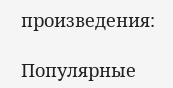произведения:

Популярные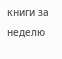книги за неделю